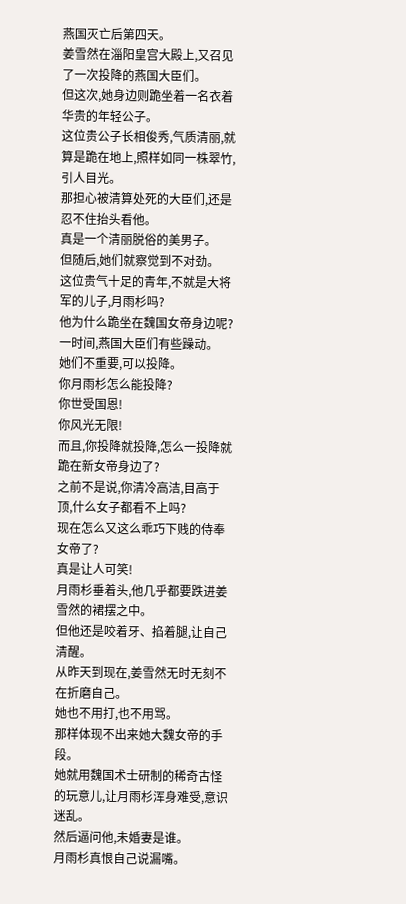燕国灭亡后第四天。
姜雪然在淄阳皇宫大殿上,又召见了一次投降的燕国大臣们。
但这次,她身边则跪坐着一名衣着华贵的年轻公子。
这位贵公子长相俊秀,气质清丽,就算是跪在地上,照样如同一株翠竹,引人目光。
那担心被清算处死的大臣们,还是忍不住抬头看他。
真是一个清丽脱俗的美男子。
但随后,她们就察觉到不对劲。
这位贵气十足的青年,不就是大将军的儿子,月雨杉吗?
他为什么跪坐在魏国女帝身边呢?
一时间,燕国大臣们有些躁动。
她们不重要,可以投降。
你月雨杉怎么能投降?
你世受国恩!
你风光无限!
而且,你投降就投降,怎么一投降就跪在新女帝身边了?
之前不是说,你清冷高洁,目高于顶,什么女子都看不上吗?
现在怎么又这么乖巧下贱的侍奉女帝了?
真是让人可笑!
月雨杉垂着头,他几乎都要跌进姜雪然的裙摆之中。
但他还是咬着牙、掐着腿,让自己清醒。
从昨天到现在,姜雪然无时无刻不在折磨自己。
她也不用打,也不用骂。
那样体现不出来她大魏女帝的手段。
她就用魏国术士研制的稀奇古怪的玩意儿,让月雨杉浑身难受,意识迷乱。
然后逼问他,未婚妻是谁。
月雨杉真恨自己说漏嘴。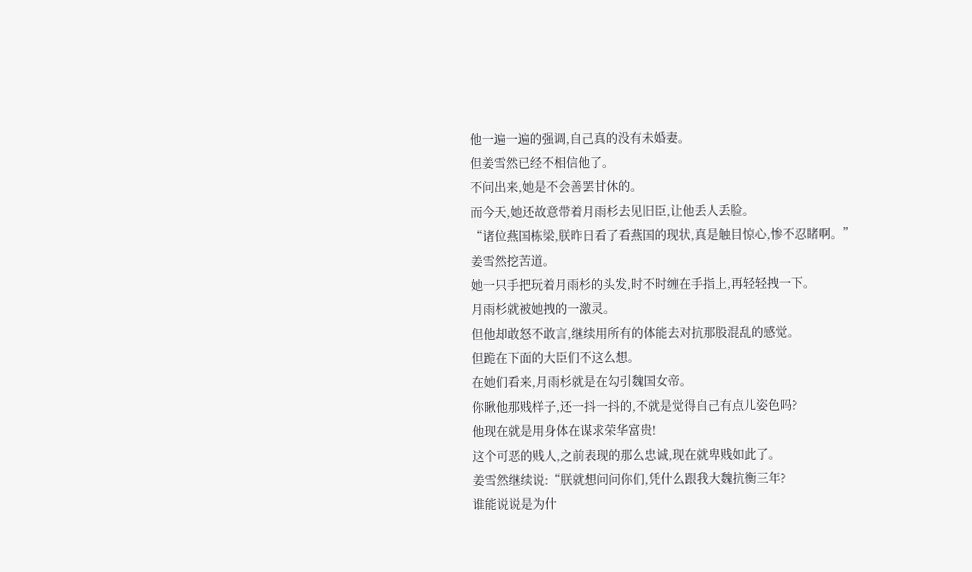他一遍一遍的强调,自己真的没有未婚妻。
但姜雪然已经不相信他了。
不问出来,她是不会善罢甘休的。
而今天,她还故意带着月雨杉去见旧臣,让他丢人丢脸。
“诸位燕国栋梁,朕昨日看了看燕国的现状,真是触目惊心,惨不忍睹啊。”
姜雪然挖苦道。
她一只手把玩着月雨杉的头发,时不时缠在手指上,再轻轻拽一下。
月雨杉就被她拽的一激灵。
但他却敢怒不敢言,继续用所有的体能去对抗那股混乱的感觉。
但跪在下面的大臣们不这么想。
在她们看来,月雨杉就是在勾引魏国女帝。
你瞅他那贱样子,还一抖一抖的,不就是觉得自己有点儿姿色吗?
他现在就是用身体在谋求荣华富贵!
这个可恶的贱人,之前表现的那么忠诚,现在就卑贱如此了。
姜雪然继续说:“朕就想问问你们,凭什么跟我大魏抗衡三年?
谁能说说是为什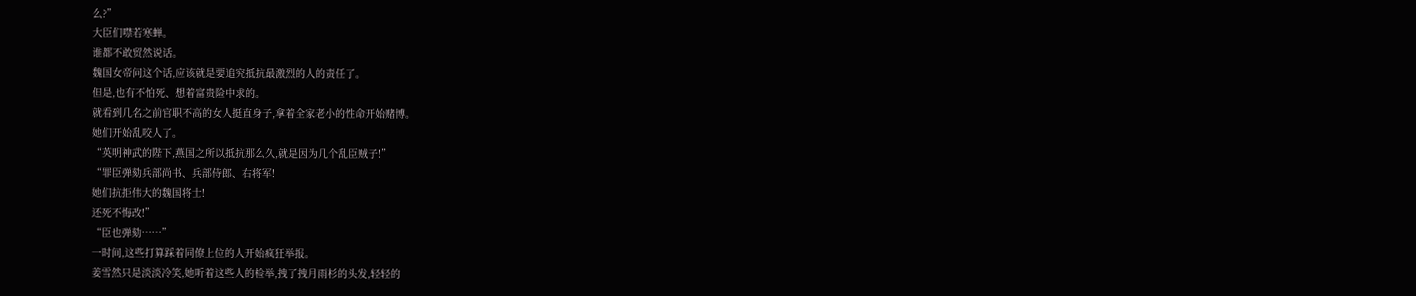么?”
大臣们噤若寒蝉。
谁都不敢贸然说话。
魏国女帝问这个话,应该就是要追究抵抗最激烈的人的责任了。
但是,也有不怕死、想着富贵险中求的。
就看到几名之前官职不高的女人挺直身子,拿着全家老小的性命开始赌博。
她们开始乱咬人了。
“英明神武的陛下,燕国之所以抵抗那么久,就是因为几个乱臣贼子!”
“罪臣弹劾兵部尚书、兵部侍郎、右将军!
她们抗拒伟大的魏国将士!
还死不悔改!”
“臣也弹劾……”
一时间,这些打算踩着同僚上位的人开始疯狂举报。
姜雪然只是淡淡冷笑,她听着这些人的检举,拽了拽月雨杉的头发,轻轻的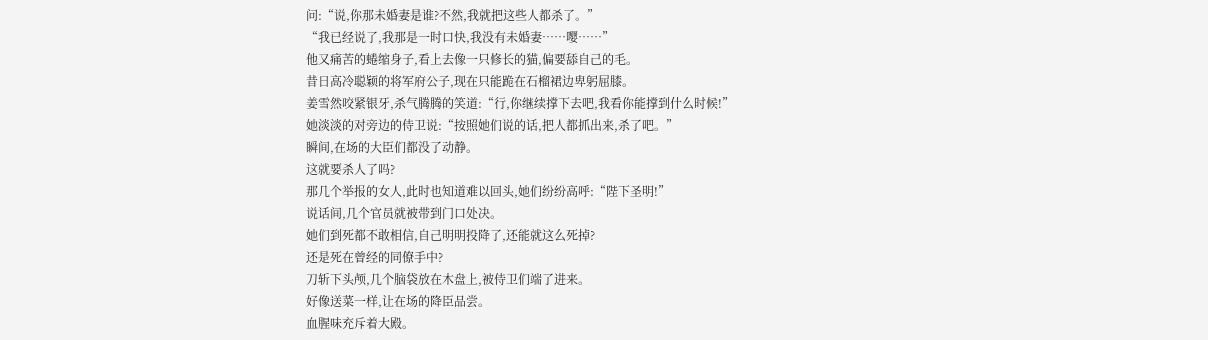问:“说,你那未婚妻是谁?不然,我就把这些人都杀了。”
“我已经说了,我那是一时口快,我没有未婚妻……嘤……”
他又痛苦的蜷缩身子,看上去像一只修长的猫,偏要舔自己的毛。
昔日高冷聪颖的将军府公子,现在只能跪在石榴裙边卑躬屈膝。
姜雪然咬紧银牙,杀气腾腾的笑道:“行,你继续撑下去吧,我看你能撑到什么时候!”
她淡淡的对旁边的侍卫说:“按照她们说的话,把人都抓出来,杀了吧。”
瞬间,在场的大臣们都没了动静。
这就要杀人了吗?
那几个举报的女人,此时也知道难以回头,她们纷纷高呼:“陛下圣明!”
说话间,几个官员就被带到门口处决。
她们到死都不敢相信,自己明明投降了,还能就这么死掉?
还是死在曾经的同僚手中?
刀斩下头颅,几个脑袋放在木盘上,被侍卫们端了进来。
好像送菜一样,让在场的降臣品尝。
血腥味充斥着大殿。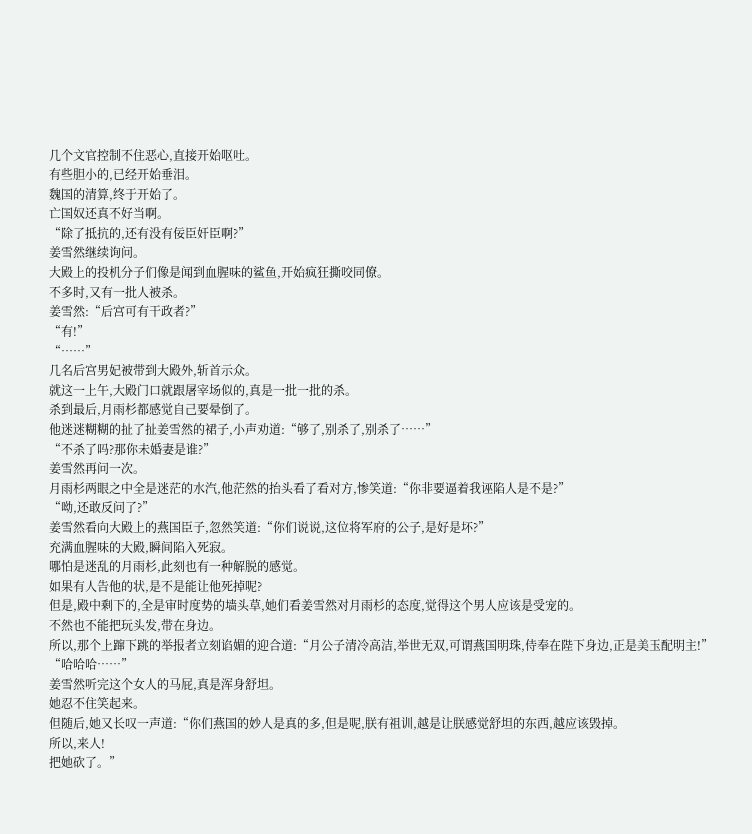几个文官控制不住恶心,直接开始呕吐。
有些胆小的,已经开始垂泪。
魏国的清算,终于开始了。
亡国奴还真不好当啊。
“除了抵抗的,还有没有佞臣奸臣啊?”
姜雪然继续询问。
大殿上的投机分子们像是闻到血腥味的鲨鱼,开始疯狂撕咬同僚。
不多时,又有一批人被杀。
姜雪然:“后宫可有干政者?”
“有!”
“……”
几名后宫男妃被带到大殿外,斩首示众。
就这一上午,大殿门口就跟屠宰场似的,真是一批一批的杀。
杀到最后,月雨杉都感觉自己要晕倒了。
他迷迷糊糊的扯了扯姜雪然的裙子,小声劝道:“够了,别杀了,别杀了……”
“不杀了吗?那你未婚妻是谁?”
姜雪然再问一次。
月雨杉两眼之中全是迷茫的水汽,他茫然的抬头看了看对方,惨笑道:“你非要逼着我诬陷人是不是?”
“呦,还敢反问了?”
姜雪然看向大殿上的燕国臣子,忽然笑道:“你们说说,这位将军府的公子,是好是坏?”
充满血腥味的大殿,瞬间陷入死寂。
哪怕是迷乱的月雨杉,此刻也有一种解脱的感觉。
如果有人告他的状,是不是能让他死掉呢?
但是,殿中剩下的,全是审时度势的墙头草,她们看姜雪然对月雨杉的态度,觉得这个男人应该是受宠的。
不然也不能把玩头发,带在身边。
所以,那个上蹿下跳的举报者立刻谄媚的迎合道:“月公子清冷高洁,举世无双,可谓燕国明珠,侍奉在陛下身边,正是美玉配明主!”
“哈哈哈……”
姜雪然听完这个女人的马屁,真是浑身舒坦。
她忍不住笑起来。
但随后,她又长叹一声道:“你们燕国的妙人是真的多,但是呢,朕有祖训,越是让朕感觉舒坦的东西,越应该毁掉。
所以,来人!
把她砍了。”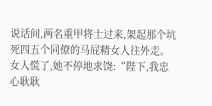说话间,两名重甲将士过来,架起那个坑死四五个同僚的马屁精女人往外走。
女人慌了,她不停地求饶:“陛下,我忠心耿耿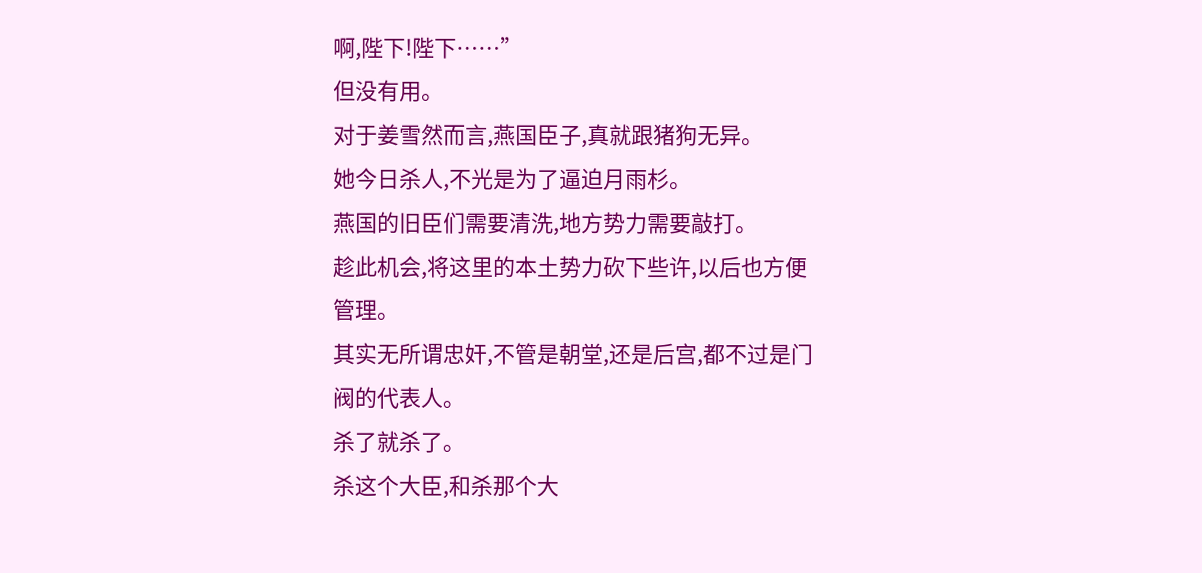啊,陛下!陛下……”
但没有用。
对于姜雪然而言,燕国臣子,真就跟猪狗无异。
她今日杀人,不光是为了逼迫月雨杉。
燕国的旧臣们需要清洗,地方势力需要敲打。
趁此机会,将这里的本土势力砍下些许,以后也方便管理。
其实无所谓忠奸,不管是朝堂,还是后宫,都不过是门阀的代表人。
杀了就杀了。
杀这个大臣,和杀那个大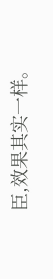臣,效果其实一样。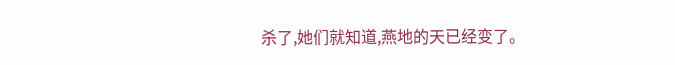杀了,她们就知道,燕地的天已经变了。